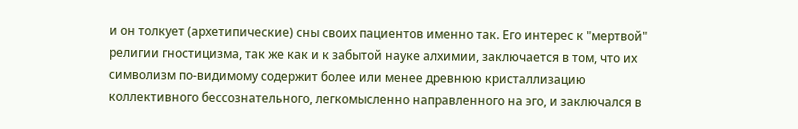и он толкует (архетипические) сны своих пациентов именно так. Его интерес к "мертвой" религии гностицизма, так же как и к забытой науке алхимии, заключается в том, что их символизм по-видимому содержит более или менее древнюю кристаллизацию коллективного бессознательного, легкомысленно направленного на эго, и заключался в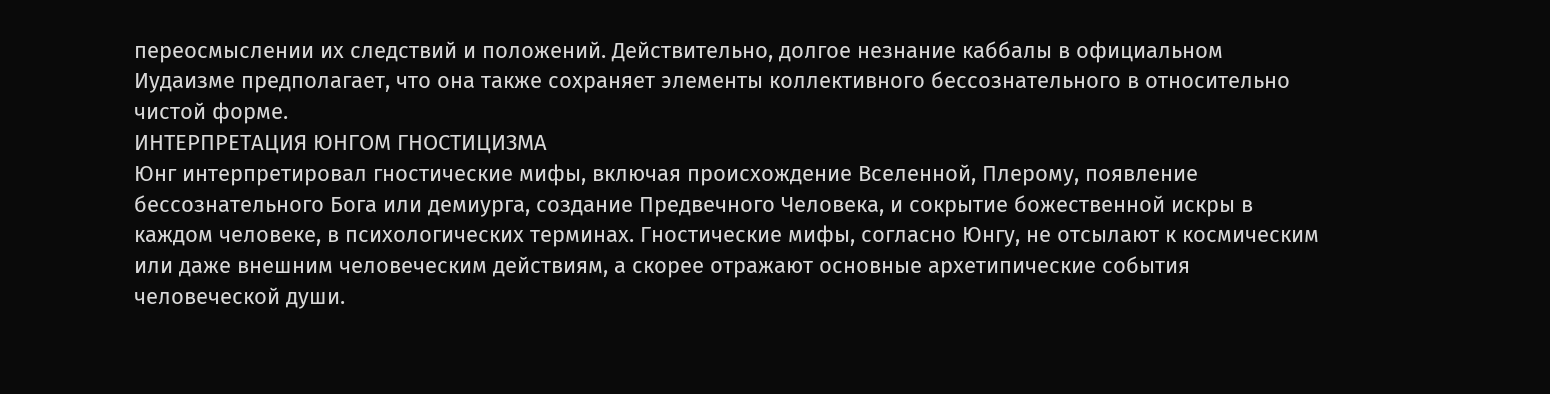переосмыслении их следствий и положений. Действительно, долгое незнание каббалы в официальном Иудаизме предполагает, что она также сохраняет элементы коллективного бессознательного в относительно чистой форме.
ИНТЕРПРЕТАЦИЯ ЮНГОМ ГНОСТИЦИЗМА
Юнг интерпретировал гностические мифы, включая происхождение Вселенной, Плерому, появление бессознательного Бога или демиурга, создание Предвечного Человека, и сокрытие божественной искры в каждом человеке, в психологических терминах. Гностические мифы, согласно Юнгу, не отсылают к космическим или даже внешним человеческим действиям, а скорее отражают основные архетипические события человеческой души.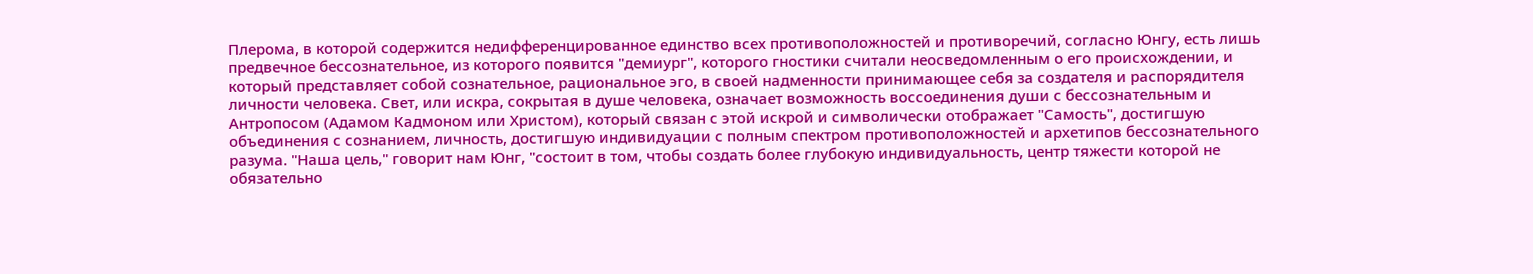Плерома, в которой содержится недифференцированное единство всех противоположностей и противоречий, согласно Юнгу, есть лишь предвечное бессознательное, из которого появится "демиург", которого гностики считали неосведомленным о его происхождении, и который представляет собой сознательное, рациональное эго, в своей надменности принимающее себя за создателя и распорядителя личности человека. Свет, или искра, сокрытая в душе человека, означает возможность воссоединения души с бессознательным и Антропосом (Адамом Кадмоном или Христом), который связан с этой искрой и символически отображает "Самость", достигшую объединения с сознанием, личность, достигшую индивидуации с полным спектром противоположностей и архетипов бессознательного разума. "Наша цель," говорит нам Юнг, "состоит в том, чтобы создать более глубокую индивидуальность, центр тяжести которой не обязательно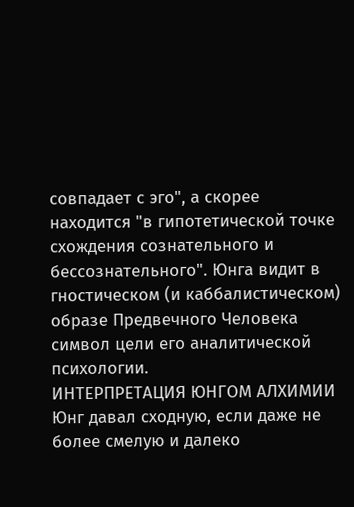совпадает с эго", а скорее находится "в гипотетической точке схождения сознательного и бессознательного". Юнга видит в гностическом (и каббалистическом) образе Предвечного Человека символ цели его аналитической психологии.
ИНТЕРПРЕТАЦИЯ ЮНГОМ АЛХИМИИ
Юнг давал сходную, если даже не более смелую и далеко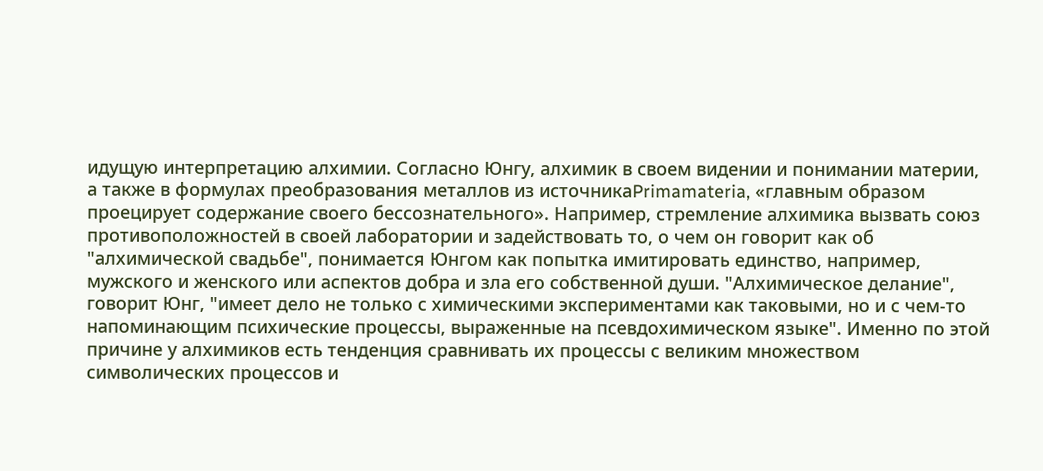идущую интерпретацию алхимии. Согласно Юнгу, алхимик в своем видении и понимании материи, а также в формулах преобразования металлов из источникаPrimamateria, «главным образом проецирует содержание своего бессознательного». Например, стремление алхимика вызвать союз противоположностей в своей лаборатории и задействовать то, о чем он говорит как об "алхимической свадьбе", понимается Юнгом как попытка имитировать единство, например, мужского и женского или аспектов добра и зла его собственной души. "Алхимическое делание", говорит Юнг, "имеет дело не только с химическими экспериментами как таковыми, но и с чем-то напоминающим психические процессы, выраженные на псевдохимическом языке". Именно по этой причине у алхимиков есть тенденция сравнивать их процессы с великим множеством символических процессов и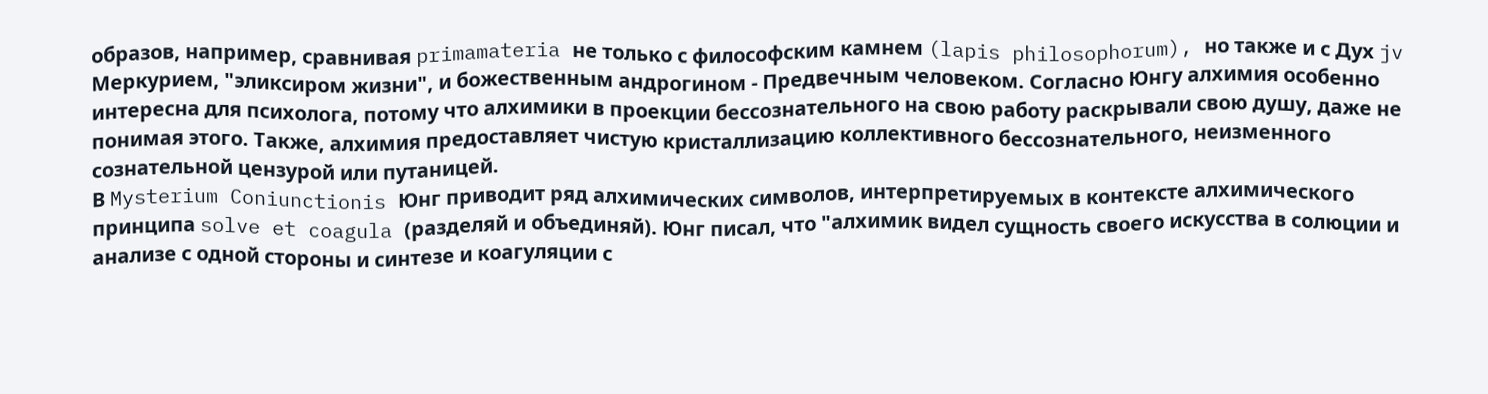образов, например, сравнивая primamateria не только с философским камнем (lapis philosophorum), но также и с Дух jv Меркурием, "эликсиром жизни", и божественным андрогином - Предвечным человеком. Согласно Юнгу алхимия особенно интересна для психолога, потому что алхимики в проекции бессознательного на свою работу раскрывали свою душу, даже не понимая этого. Также, алхимия предоставляет чистую кристаллизацию коллективного бессознательного, неизменного сознательной цензурой или путаницей.
В Mysterium Coniunctionis Юнг приводит ряд алхимических символов, интерпретируемых в контексте алхимического принципа solve et coagula (разделяй и объединяй). Юнг писал, что "алхимик видел сущность своего искусства в солюции и анализе с одной стороны и синтезе и коагуляции с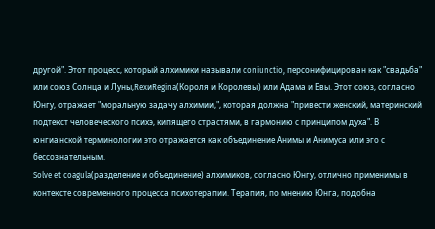другой". Этот процесс, который алхимики называли coniunctio, персонифицирован как "свадьба" или союз Солнца и Луны,RexиRegina(Короля и Королевы) или Адама и Евы. Этот союз, согласно Юнгу, отражает "моральную задачу алхимии,", которая должна "привести женский, материнский подтекст человеческого психэ, кипящего страстями, в гармонию с принципом духа". В юнгианской терминологии это отражается как объединение Анимы и Анимуса или эго с бессознательным.
Solve et coagula(разделение и объединение) алхимиков, согласно Юнгу, отлично применимы в контексте современного процесса психотерапии. Терапия, по мнению Юнга, подобна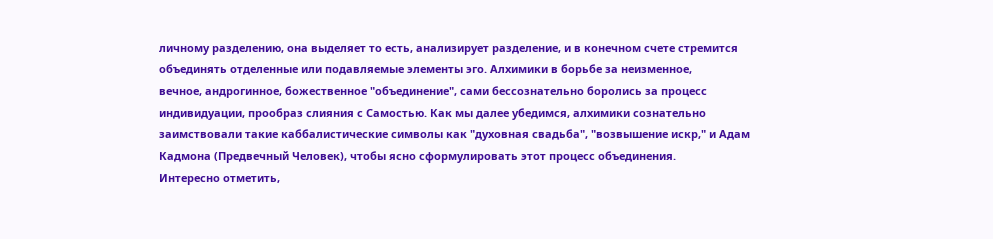личному разделению, она выделяет то есть, анализирует разделение, и в конечном счете стремится объединять отделенные или подавляемые элементы эго. Алхимики в борьбе за неизменное,
вечное, андрогинное, божественное "объединение", сами бессознательно боролись за процесс индивидуации, прообраз слияния с Самостью. Как мы далее убедимся, алхимики сознательно заимствовали такие каббалистические символы как "духовная свадьба", "возвышение искр," и Адам Кадмона (Предвечный Человек), чтобы ясно сформулировать этот процесс объединения.
Интересно отметить,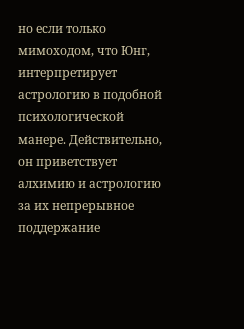но если только мимоходом, что Юнг, интерпретирует астрологию в подобной психологической манере. Действительно, он приветствует алхимию и астрологию за их непрерывное поддержание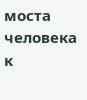моста человека к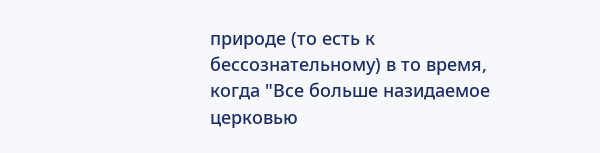природе (то есть к бессознательному) в то время, когда "Все больше назидаемое церковью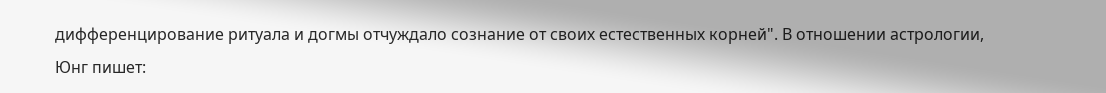дифференцирование ритуала и догмы отчуждало сознание от своих естественных корней". В отношении астрологии, Юнг пишет: